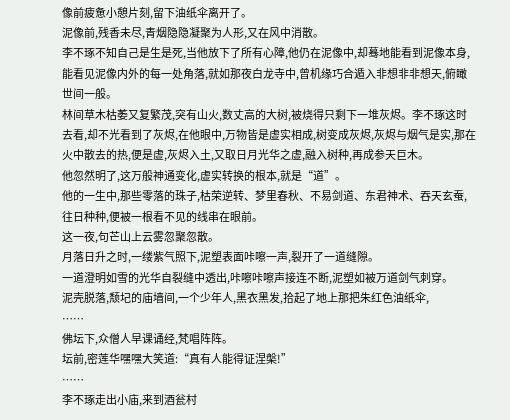像前疲惫小憩片刻,留下油纸伞离开了。
泥像前,残香未尽,青烟隐隐凝聚为人形,又在风中消散。
李不琢不知自己是生是死,当他放下了所有心障,他仍在泥像中,却蓦地能看到泥像本身,能看见泥像内外的每一处角落,就如那夜白龙寺中,曾机缘巧合遁入非想非非想天,俯瞰世间一般。
林间草木枯萎又复繁茂,突有山火,数丈高的大树,被烧得只剩下一堆灰烬。李不琢这时去看,却不光看到了灰烬,在他眼中,万物皆是虚实相成,树变成灰烬,灰烬与烟气是实,那在火中散去的热,便是虚,灰烬入土,又取日月光华之虚,融入树种,再成参天巨木。
他忽然明了,这万般神通变化,虚实转换的根本,就是“道”。
他的一生中,那些零落的珠子,枯荣逆转、梦里春秋、不易剑道、东君神术、吞天玄蚕,往日种种,便被一根看不见的线串在眼前。
这一夜,句芒山上云雾忽聚忽散。
月落日升之时,一缕紫气照下,泥塑表面咔嚓一声,裂开了一道缝隙。
一道澄明如雪的光华自裂缝中透出,咔嚓咔嚓声接连不断,泥塑如被万道剑气刺穿。
泥壳脱落,颓圮的庙墙间,一个少年人,黑衣黑发,拾起了地上那把朱红色油纸伞,
……
佛坛下,众僧人早课诵经,梵唱阵阵。
坛前,密莲华嘿嘿大笑道:“真有人能得证涅槃!”
……
李不琢走出小庙,来到酒瓮村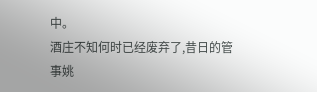中。
酒庄不知何时已经废弃了,昔日的管事姚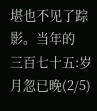堪也不见了踪影。当年的
三百七十五:岁月忽已晚(2/5)